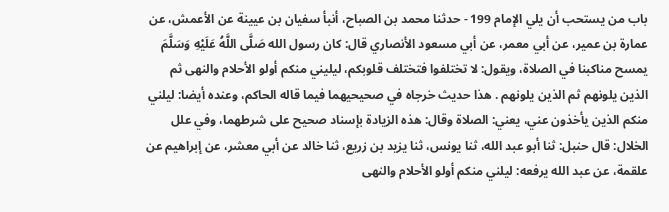باب من يستحب أن يلي الإمام 199 - حدثنا محمد بن الصباح، أنبأ سفيان بن عيينة عن الأعمش، عن عمارة بن عمير، عن أبي معمر، عن أبي مسعود الأنصاري قال: كان رسول الله صَلَّى اللَّهُ عَلَيْهِ وَسَلَّمَ يمسح مناكبنا في الصلاة، ويقول: لا تختلفوا فتختلف قلوبكم، ليليني منكم أولو الأحلام والنهى ثم الذين يلونهم ثم الذين يلونهم . هذا حديث خرجاه في صحيحيهما فيما قاله الحاكم، وعنده أيضا: ليلني منكم الذين يأخذون عني، يعني: الصلاة وقال: هذه الزيادة بإسناد صحيح على شرطهما، وفي علل الخلال: قال حنبل: ثنا أبو عبد الله، ثنا يونس، ثنا يزيد بن زريع، ثنا خالد عن أبي معشر، عن إبراهيم عن علقمة، عن عبد الله يرفعه: ليلني منكم أولو الأحلام والنهى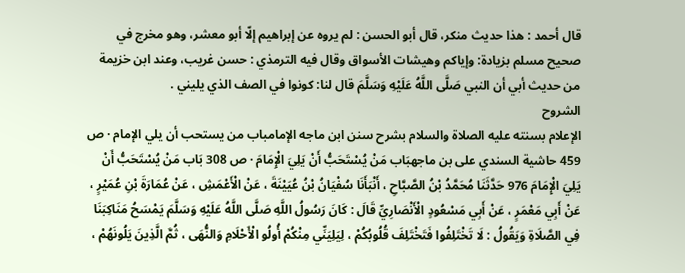قال أحمد : هذا حديث منكر، قال أبو الحسن : لم يروه عن إبراهيم إلّا أبو معشر، وهو مخرج في صحيح مسلم بزيادة: وإياكم وهيشات الأسواق وقال فيه الترمذي : حسن غريب، وعند ابن خزيمة من حديث أبي أن النبي صَلَّى اللَّهُ عَلَيْهِ وَسَلَّمَ قال لنا: كونوا في الصف الذي يليني .
الشروح
الإعلام بسنته عليه الصلاة والسلام بشرح سنن ابن ماجه الإمامباب من يستحب أن يلي الإمام · ص 459 حاشية السندي على بن ماجهبَاب مَنْ يُسْتَحَبُّ أَنْ يَلِيَ الْإِمَامَ · ص 308 بَاب مَنْ يُسْتَحَبُّ أَنْ يَلِيَ الْإِمَامَ 976 حَدَّثَنَا مُحَمَّدُ بْنُ الصَّبَّاحِ ، أَنْبَأَنَا سُفْيَانُ بْنُ عُيَيْنَةَ ، عَنْ الْأَعْمَشِ ، عَنْ عُمَارَةَ بْنِ عُمَيْرٍ ، عَنْ أَبِي مَعْمَرٍ ، عَنْ أَبِي مَسْعُودٍ الْأَنْصَارِيِّ قَالَ : كَانَ رَسُولُ اللَّهِ صَلَّى اللَّهُ عَلَيْهِ وَسَلَّمَ يَمْسَحُ مَنَاكِبَنَا فِي الصَّلَاةِ وَيَقُولُ : لَا تَخْتَلِفُوا فَتَخْتَلِفَ قُلُوبُكُمْ ، لِيَلِيَنِّي مِنْكُمْ أُولُو الْأَحْلَامِ وَالنُّهَى ، ثُمَّ الَّذِينَ يَلُونَهُمْ ،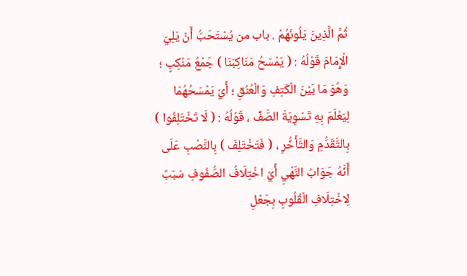ثُمَّ الَّذِينَ يَلُونَهُمْ . باب من يُسْتَحَبُّ أَنْ يَلِيَ الْإِمَامَ قَوْلُهُ : ( يَمْسَحُ مَنَاكِبَنَا ) جَمْعُ مَنْكِبٍ ؛ وَهُوَ مَا بَيْنَ الْكَتِفِ وَالْعُنُقِ ؛ أَيْ يَمْسَحُهُمَا لِيَعْلَمَ بِهِ تَسْوِيَةَ الصَّفِّ ، قَوْلُهُ : ( لَا تَخْتَلِفُوا ) بِالتَّقَدُّمِ وَالتَّأَخُّرِ ، ( فَتَخْتَلِفَ ) بِالنَّصْبِ عَلَى أَنَّهُ جَوَابُ النَّهْيِ أَيْ اخْتِلَافُ الصُّفُوفِ سَبَبٌ لِاخْتِلَافِ الْقُلُوبِ بِجَعْلِ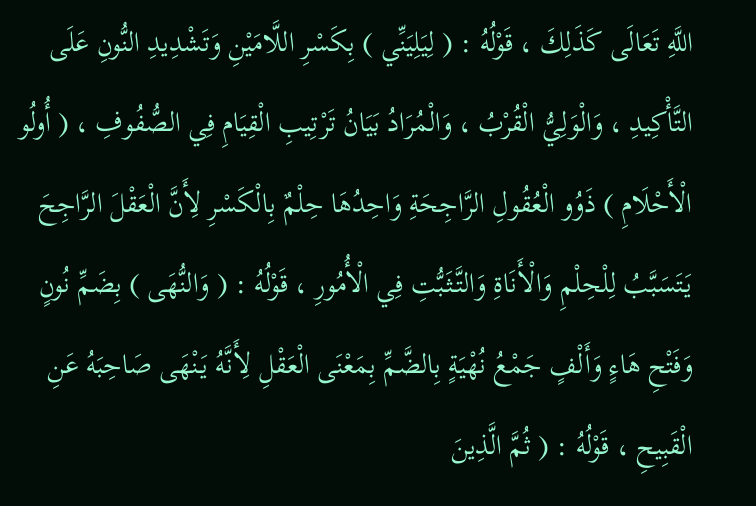اللَّهِ تَعَالَى كَذَلِكَ ، قَوْلُهُ : ( لِيَلِيَنِّي ) بِكَسْرِ اللَّامَيْنِ وَتَشْدِيدِ النُّونِ عَلَى التَّأْكِيدِ ، وَالْوَلِيُّ الْقُرْبُ ، وَالْمُرَادُ بَيَانُ تَرْتِيبِ الْقِيَامِ فِي الصُّفُوفِ ، ( أُولُو الْأَحْلَامِ ) ذَوُو الْعُقُولِ الرَّاجِحَةِ وَاحِدُهَا حِلْمٌ بِالْكَسْرِ لِأَنَّ الْعَقْلَ الرَّاجِحَ يَتَسَبَّبُ لِلْحِلْمِ وَالْأَنَاةِ وَالتَّثَبُّتِ فِي الْأُمُورِ ، قَوْلُهُ : ( وَالنُّهَى ) بِضَمِّ نُونٍ وَفَتْحِ هَاءٍ وَأَلْفٍ جَمْعُ نُهْيَةٍ بِالضَّمِّ بِمَعْنَى الْعَقْلِ لِأَنَّهُ يَنْهَى صَاحِبَهُ عَنِ الْقَبِيحِ ، قَوْلُهُ : ( ثُمَّ الَّذِينَ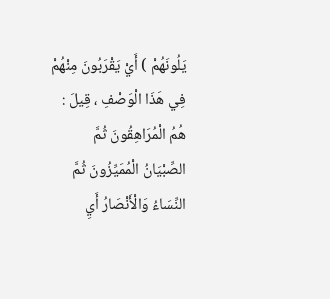يَلُونَهُمْ ) أَيْ يَقْرَبُونَ مِنْهُمْ فِي هَذَا الْوَصْفِ ، قِيلَ : هُمُ الْمُرَاهِقُونَ ثُمَّ الصِّبْيَانُ الْمُمَيِّزُونَ ثُمَّ النِّسَاءُ وَالْأَنْصَارُ أَيِ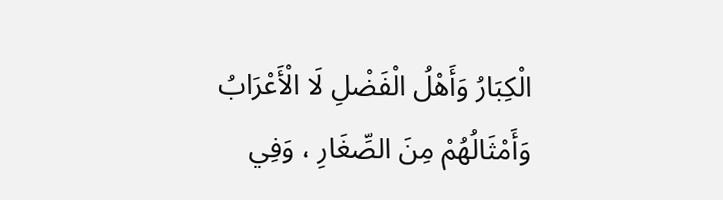الْكِبَارُ وَأَهْلُ الْفَضْلِ لَا الْأَعْرَابُ وَأَمْثَالُهُمْ مِنَ الصِّغَارِ ، وَفِي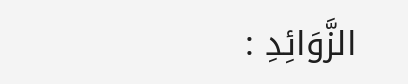الزَّوَائِدِ :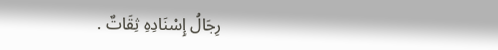رِجَالُ إِسْنَادِهِ ثِقَاتٌ .